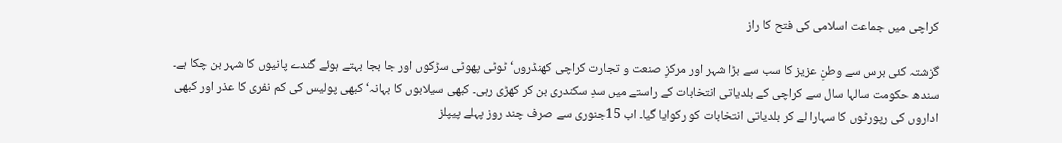کراچی میں جماعت اسلامی کی فتح کا راز

گزشتہ کئی برس سے وطنِ عزیز کا سب سے بڑا شہر اور مرکزِ صنعت و تجارت کراچی کھنڈروں‘ ٹوٹی پھوٹی سڑکوں اور جا بجا بہتے ہوئے گندے پانیوں کا شہر بن چکا ہے۔ سندھ حکومت سالہا سال سے کراچی کے بلدیاتی انتخابات کے راستے میں سدِ سکندری بن کر کھڑی رہی۔ کبھی سیلابوں کا بہانہ‘ کبھی پولیس کی کم نفری کا عذر اور کبھی اداروں کی رپورٹوں کا سہارا لے کر بلدیاتی انتخابات کو رکوایا گیا۔ اب 15جنوری سے صرف چند روز پہلے پیپلز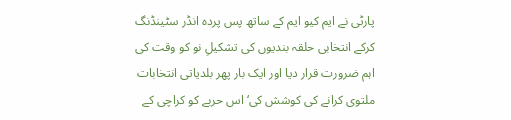پارٹی نے ایم کیو ایم کے ساتھ پس پردہ انڈر سٹینڈنگ کرکے انتخابی حلقہ بندیوں کی تشکیلِ نو کو وقت کی اہم ضرورت قرار دیا اور ایک بار پھر بلدیاتی انتخابات ملتوی کرانے کی کوشش کی‘ اس حربے کو کراچی کے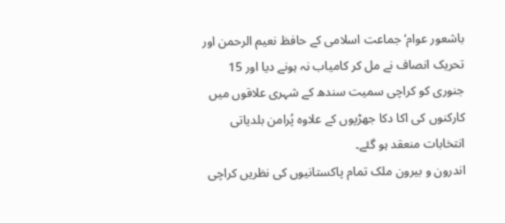باشعور عوام‘ جماعت اسلامی کے حافظ نعیم الرحمن اور تحریک انصاف نے مل کر کامیاب نہ ہونے دیا اور 15 جنوری کو کراچی سمیت سندھ کے شہری علاقوں میں کارکنوں کی اکا دکا جھڑپوں کے علاوہ پُرامن بلدیاتی انتخابات منعقد ہو گئے۔
اندرون و بیرون ملک تمام پاکستانیوں کی نظریں کراچی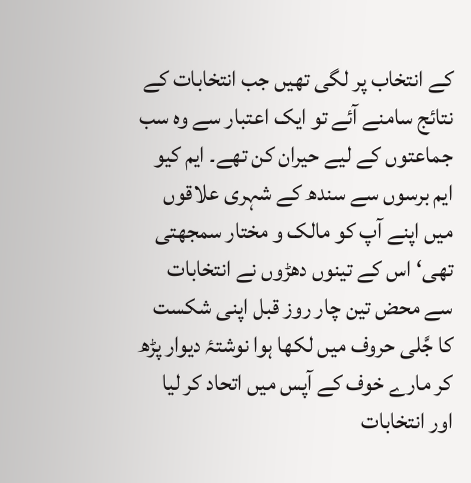کے انتخاب پر لگی تھیں جب انتخابات کے نتائج سامنے آئے تو ایک اعتبار سے وہ سب جماعتوں کے لیے حیران کن تھے۔ ایم کیو ایم برسوں سے سندھ کے شہری علاقوں میں اپنے آپ کو مالک و مختار سمجھتی تھی‘ اس کے تینوں دھڑوں نے انتخابات سے محض تین چار روز قبل اپنی شکست کا جَّلی حروف میں لکھا ہوا نوشتۂ دیوار پڑھ کر مارے خوف کے آپس میں اتحاد کر لیا اور انتخابات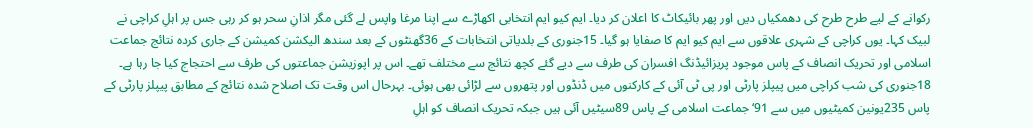رکوانے کے لیے طرح طرح کی دھمکیاں دیں اور پھر بائیکاٹ کا اعلان کر دیا۔ ایم کیو ایم انتخابی اکھاڑے سے اپنا مرغا واپس لے گئی مگر اذانِ سحر ہو کر رہی جس پر اہلِ کراچی نے لبیک کہا۔ یوں کراچی کے شہری علاقوں سے ایم کیو ایم کا صفایا ہو گیا۔ 15جنوری کے بلدیاتی انتخابات کے 36گھنٹوں کے بعد سندھ الیکشن کمیشن کے جاری کردہ نتائج جماعت اسلامی اور تحریک انصاف کے پاس موجود پریزائیڈنگ افسران کی طرف سے دیے گئے کچھ نتائج سے مختلف تھے۔ اس پر اپوزیشن جماعتوں کی طرف سے احتجاج کیا جا رہا ہے۔ 18جنوری کی شب کراچی میں پیپلز پارٹی اور پی ٹی آئی کے کارکنوں میں ڈنڈوں اور پتھروں سے لڑائی بھی ہوئی۔ بہرحال اس وقت تک اصلاح شدہ نتائج کے مطابق پیپلز پارٹی کے پاس 235یونین کمیٹیوں میں سے 91‘ جماعت اسلامی کے پاس 89سیٹیں آئی ہیں جبکہ تحریک انصاف کو اہلِ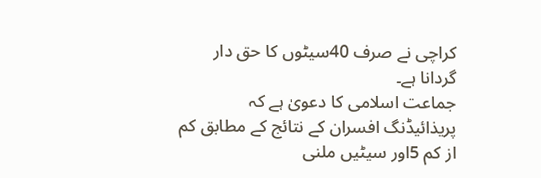کراچی نے صرف 40سیٹوں کا حق دار گردانا ہے۔
جماعت اسلامی کا دعویٰ ہے کہ پریذائیڈنگ افسران کے نتائج کے مطابق کم از کم 5اور سیٹیں ملنی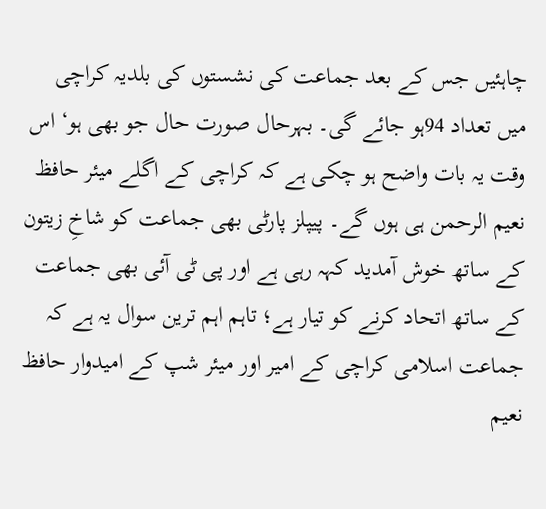چاہئیں جس کے بعد جماعت کی نشستوں کی بلدیہ کراچی میں تعداد 94ہو جائے گی۔ بہرحال صورت حال جو بھی ہو‘ اس وقت یہ بات واضح ہو چکی ہے کہ کراچی کے اگلے میئر حافظ نعیم الرحمن ہی ہوں گے۔ پیپلز پارٹی بھی جماعت کو شاخِ زیتون کے ساتھ خوش آمدید کہہ رہی ہے اور پی ٹی آئی بھی جماعت کے ساتھ اتحاد کرنے کو تیار ہے؛ تاہم اہم ترین سوال یہ ہے کہ جماعت اسلامی کراچی کے امیر اور میئر شپ کے امیدوار حافظ نعیم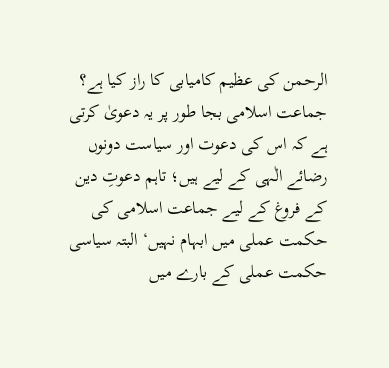الرحمن کی عظیم کامیابی کا راز کیا ہے؟ جماعت اسلامی بجا طور پر یہ دعویٰ کرتی ہے کہ اس کی دعوت اور سیاست دونوں رضائے الٰہی کے لیے ہیں؛ تاہم دعوتِ دین کے فروغ کے لیے جماعت اسلامی کی حکمت عملی میں ابہام نہیں‘ البتہ سیاسی حکمت عملی کے بارے میں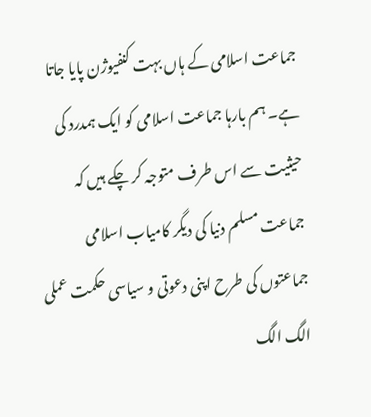جماعت اسلامی کے ہاں بہت کنفیوژن پایا جاتا ہے۔ ہم بارہا جماعت اسلامی کو ایک ہمدرد کی حیثیت سے اس طرف متوجہ کر چکے ہیں کہ جماعت مسلم دنیا کی دیگر کامیاب اسلامی جماعتوں کی طرح اپنی دعوتی و سیاسی حکمت عملی الگ الگ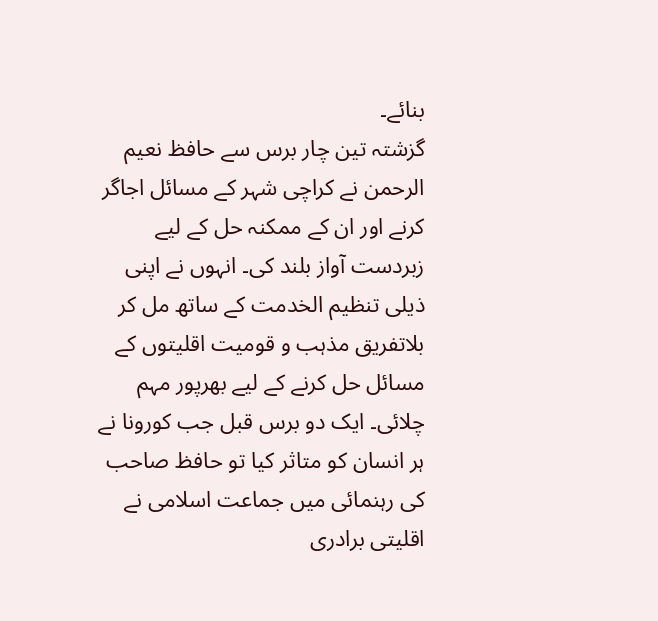بنائے۔
گزشتہ تین چار برس سے حافظ نعیم الرحمن نے کراچی شہر کے مسائل اجاگر کرنے اور ان کے ممکنہ حل کے لیے زبردست آواز بلند کی۔ انہوں نے اپنی ذیلی تنظیم الخدمت کے ساتھ مل کر بلاتفریق مذہب و قومیت اقلیتوں کے مسائل حل کرنے کے لیے بھرپور مہم چلائی۔ ایک دو برس قبل جب کورونا نے ہر انسان کو متاثر کیا تو حافظ صاحب کی رہنمائی میں جماعت اسلامی نے اقلیتی برادری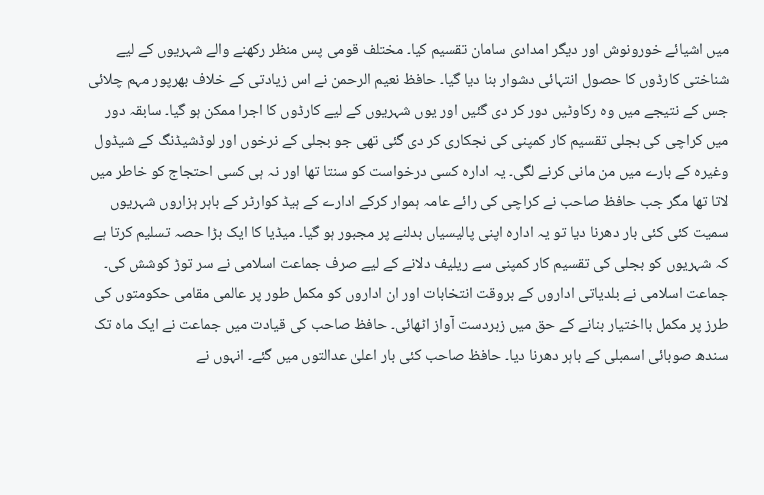میں اشیائے خورونوش اور دیگر امدادی سامان تقسیم کیا۔ مختلف قومی پس منظر رکھنے والے شہریوں کے لیے شناختی کارڈوں کا حصول انتہائی دشوار بنا دیا گیا۔ حافظ نعیم الرحمن نے اس زیادتی کے خلاف بھرپور مہم چلائی جس کے نتیجے میں وہ رکاوٹیں دور کر دی گئیں اور یوں شہریوں کے لیے کارڈوں کا اجرا ممکن ہو گیا۔ سابقہ دور میں کراچی کی بجلی تقسیم کار کمپنی کی نجکاری کر دی گئی تھی جو بجلی کے نرخوں اور لوڈشیڈنگ کے شیڈول وغیرہ کے بارے میں من مانی کرنے لگی۔ یہ ادارہ کسی درخواست کو سنتا تھا اور نہ ہی کسی احتجاج کو خاطر میں لاتا تھا مگر جب حافظ صاحب نے کراچی کی رائے عامہ ہموار کرکے ادارے کے ہیڈ کوارٹر کے باہر ہزاروں شہریوں سمیت کئی کئی بار دھرنا دیا تو یہ ادارہ اپنی پالیسیاں بدلنے پر مجبور ہو گیا۔ میڈیا کا ایک بڑا حصہ تسلیم کرتا ہے کہ شہریوں کو بجلی کی تقسیم کار کمپنی سے ریلیف دلانے کے لیے صرف جماعت اسلامی نے سر توڑ کوشش کی۔ جماعت اسلامی نے بلدیاتی اداروں کے بروقت انتخابات اور ان اداروں کو مکمل طور پر عالمی مقامی حکومتوں کی طرز پر مکمل بااختیار بنانے کے حق میں زبردست آواز اٹھائی۔ حافظ صاحب کی قیادت میں جماعت نے ایک ماہ تک سندھ صوبائی اسمبلی کے باہر دھرنا دیا۔ حافظ صاحب کئی بار اعلیٰ عدالتوں میں گئے۔ انہوں نے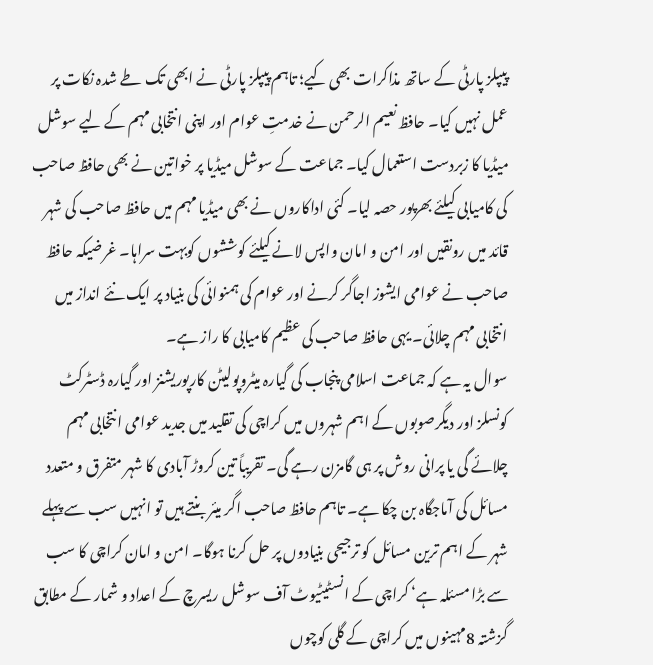پیپلز پارٹی کے ساتھ مذاکرات بھی کیے؛ تاہم پیپلز پارٹی نے ابھی تک طے شدہ نکات پر عمل نہیں کیا۔ حافظ نعیم الرحمن نے خدمتِ عوام اور اپنی انتخابی مہم کے لیے سوشل میڈیا کا زبردست استعمال کیا۔ جماعت کے سوشل میڈیا پر خواتین نے بھی حافظ صاحب کی کامیابی کیلئے بھرپور حصہ لیا۔ کئی اداکاروں نے بھی میڈیا مہم میں حافظ صاحب کی شہر قائد میں رونقیں اور امن و امان واپس لانے کیلئے کوششوں کوبہت سراہا۔ غرضیکہ حافظ صاحب نے عوامی ایشوز اجاگر کرنے اور عوام کی ہمنوائی کی بنیاد پر ایک نئے انداز میں انتخابی مہم چلائی۔ یہی حافظ صاحب کی عظیم کامیابی کا راز ہے۔
سوال یہ ہے کہ جماعت اسلامی پنجاب کی گیارہ میٹروپولیٹن کارپوریشنز اور گیارہ ڈسٹرکٹ کونسلز اور دیگرصوبوں کے اہم شہروں میں کراچی کی تقلید میں جدید عوامی انتخابی مہم چلائے گی یا پرانی روش پر ہی گامزن رہے گی۔ تقریباً تین کروڑ آبادی کا شہر متفرق و متعدد مسائل کی آماجگاہ بن چکا ہے۔ تاہم حافظ صاحب اگر میئر بنتے ہیں تو انہیں سب سے پہلے شہر کے اہم ترین مسائل کو ترجیحی بنیادوں پر حل کرنا ہوگا۔ امن و امان کراچی کا سب سے بڑا مسئلہ ہے‘ کراچی کے انسٹیٹیوٹ آف سوشل ریسرچ کے اعداد و شمار کے مطابق گزشتہ 8مہینوں میں کراچی کے گلی کوچوں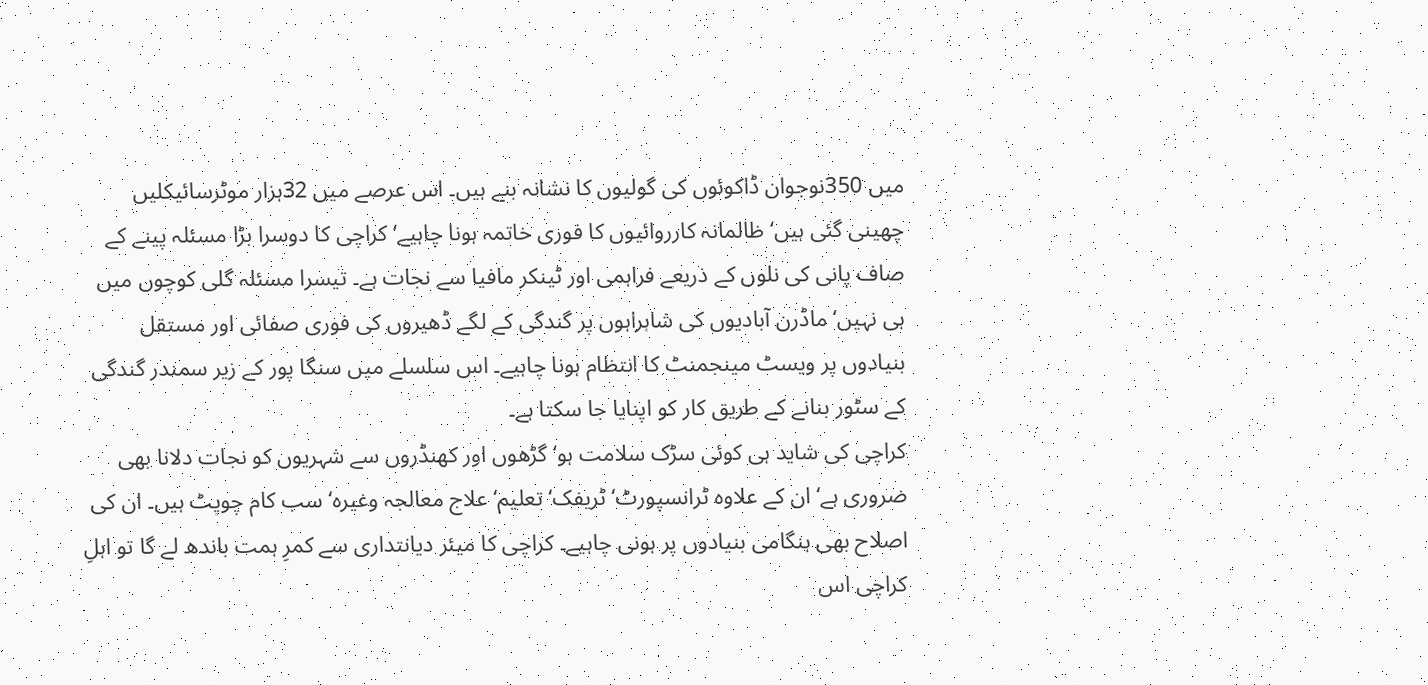میں 350نوجوان ڈاکوئوں کی گولیوں کا نشانہ بنے ہیں۔ اس عرصے میں 32ہزار موٹرسائیکلیں چھینی گئی ہیں‘ ظالمانہ کارروائیوں کا فوری خاتمہ ہونا چاہیے‘ کراچی کا دوسرا بڑا مسئلہ پینے کے صاف پانی کی نلوں کے ذریعے فراہمی اور ٹینکر مافیا سے نجات ہے۔ تیسرا مسئلہ گلی کوچوں میں ہی نہیں‘ ماڈرن آبادیوں کی شاہراہوں پر گندگی کے لگے ڈھیروں کی فوری صفائی اور مستقل بنیادوں پر ویسٹ مینجمنٹ کا انتظام ہونا چاہیے۔ اس سلسلے میں سنگا پور کے زیر سمندر گندگی کے سٹور بنانے کے طریق کار کو اپنایا جا سکتا ہے۔
کراچی کی شاید ہی کوئی سڑک سلامت ہو‘ گڑھوں اور کھنڈروں سے شہریوں کو نجات دلانا بھی ضروری ہے‘ ان کے علاوہ ٹرانسپورٹ‘ ٹریفک‘ تعلیم‘ علاج معالجہ وغیرہ‘ سب کام چوپٹ ہیں۔ ان کی اصلاح بھی ہنگامی بنیادوں پر ہونی چاہیے۔ کراچی کا میئر دیانتداری سے کمرِ ہمت باندھ لے گا تو اہلِ کراچی اس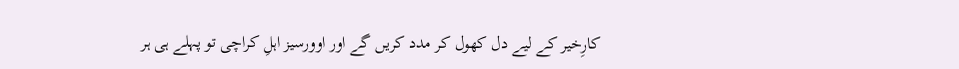کارِخیر کے لیے دل کھول کر مدد کریں گے اور اوورسیز اہلِ کراچی تو پہلے ہی ہر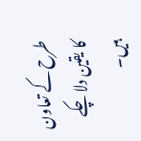طرح کے تعاون کا یقین دلا چکے ہیں۔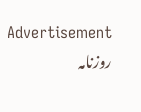Advertisement
روزنامہ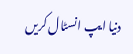دنیا ایپ انسٹال کریں